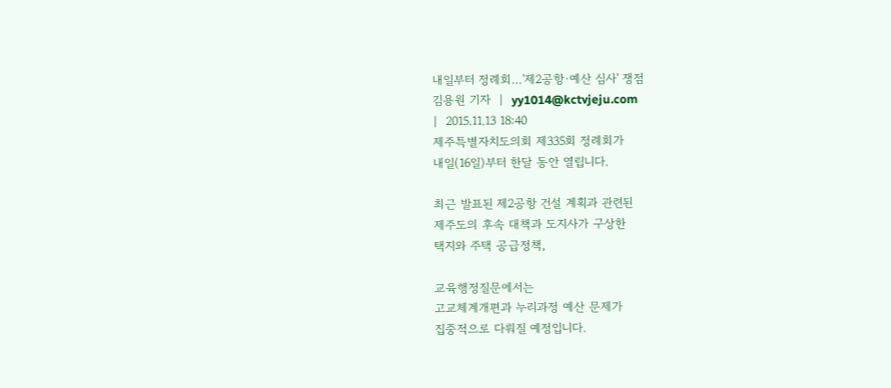내일부터 정례회…'제2공항·예산 심사' 쟁점
김용원 기자  |  yy1014@kctvjeju.com
|  2015.11.13 18:40
제주특별자치도의회 제335회 정례회가
내일(16일)부터 한달 동안 열립니다.

최근 발표된 제2공항 건설 계획과 관련된
제주도의 후속 대책과 도지사가 구상한
택지와 주택 공급정책,

교육행정질문에서는
고교체계개편과 누리과정 예산 문제가
집중적으로 다뤄질 예정입니다.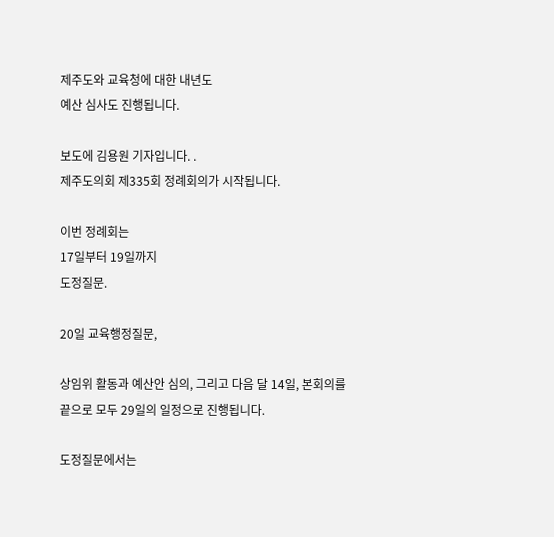제주도와 교육청에 대한 내년도
예산 심사도 진행됩니다.

보도에 김용원 기자입니다. .
제주도의회 제335회 정례회의가 시작됩니다.

이번 정례회는
17일부터 19일까지
도정질문.

20일 교육행정질문,

상임위 활동과 예산안 심의, 그리고 다음 달 14일, 본회의를
끝으로 모두 29일의 일정으로 진행됩니다.

도정질문에서는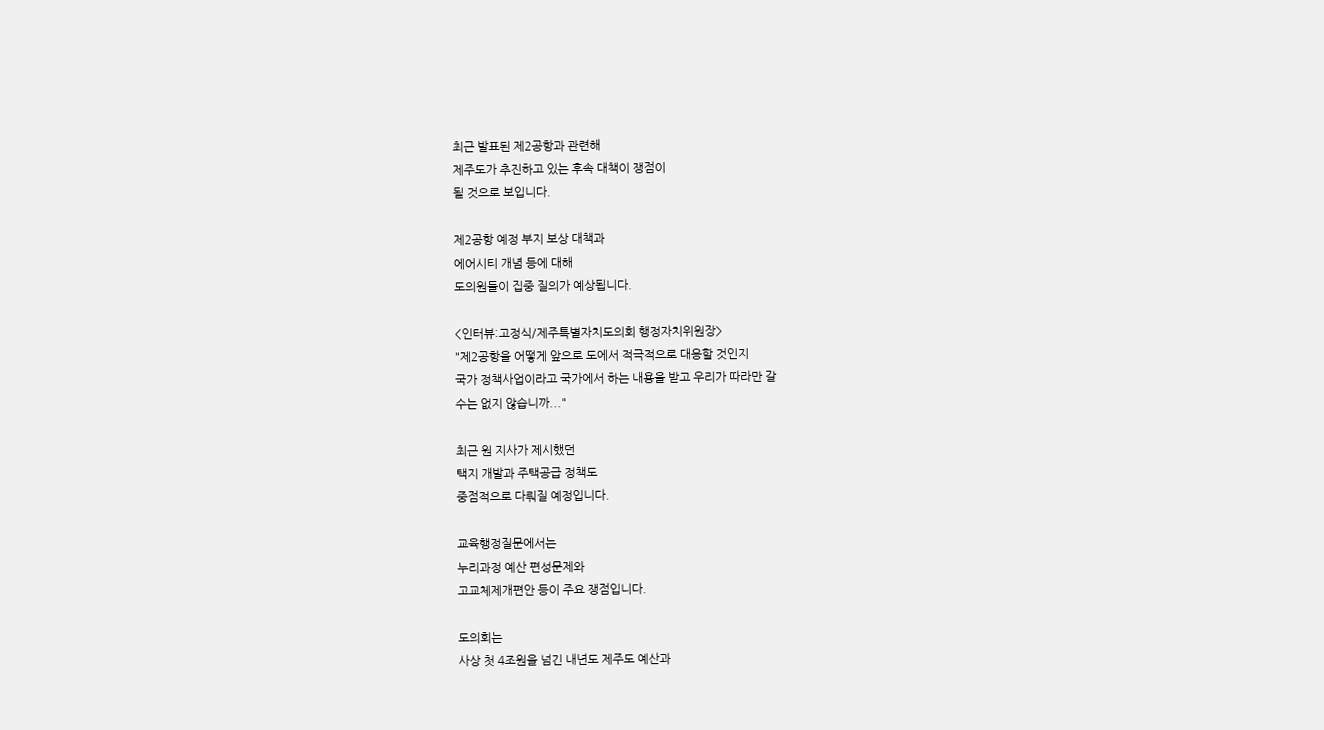최근 발표된 제2공항과 관련해
제주도가 추진하고 있는 후속 대책이 쟁점이
될 것으로 보입니다.

제2공항 예정 부지 보상 대책과
에어시티 개념 등에 대해
도의원들이 집중 질의가 예상됩니다.

<인터뷰:고정식/제주특별자치도의회 행정자치위원장>
"제2공항을 어떻게 앞으로 도에서 적극적으로 대응할 것인지
국가 정책사업이라고 국가에서 하는 내용을 받고 우리가 따라만 갈
수는 없지 않습니까..."

최근 원 지사가 제시했던
택지 개발과 주택공급 정책도
중점적으로 다뤄질 예정입니다.

교육행정질문에서는
누리과정 예산 편성문제와
고교체제개편안 등이 주요 쟁점입니다.

도의회는
사상 첫 4조원을 넘긴 내년도 제주도 예산과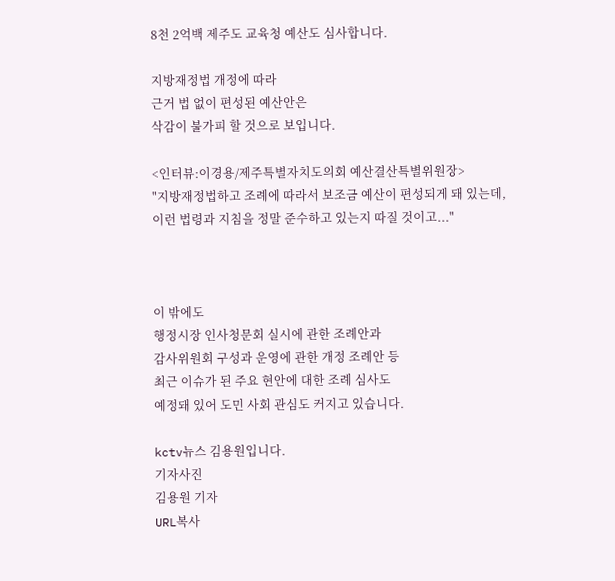8천 2억백 제주도 교육청 예산도 심사합니다.

지방재정법 개정에 따라
근거 법 없이 편성된 예산안은
삭감이 불가피 할 것으로 보입니다.

<인터뷰:이경용/제주특별자치도의회 예산결산특별위원장>
"지방재정법하고 조례에 따라서 보조금 예산이 편성되게 돼 있는데,
이런 법령과 지침을 정말 준수하고 있는지 따질 것이고..."



이 밖에도
행정시장 인사청문회 실시에 관한 조례안과
감사위원회 구성과 운영에 관한 개정 조례안 등
최근 이슈가 된 주요 현안에 대한 조례 심사도
예정돼 있어 도민 사회 관심도 커지고 있습니다.

kctv뉴스 김용원입니다.
기자사진
김용원 기자
URL복사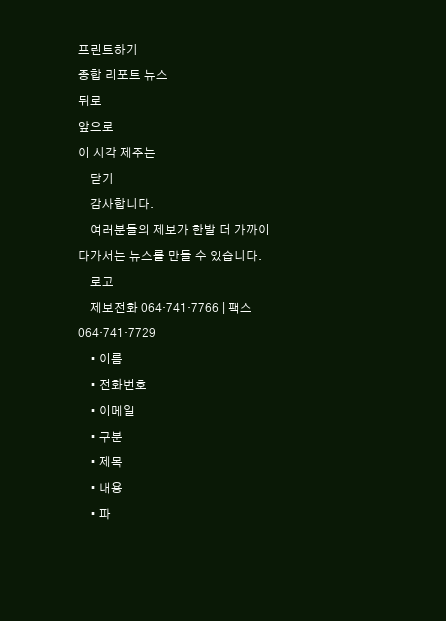프린트하기
종합 리포트 뉴스
뒤로
앞으로
이 시각 제주는
    닫기
    감사합니다.
    여러분들의 제보가 한발 더 가까이 다가서는 뉴스를 만들 수 있습니다.
    로고
    제보전화 064·741·7766 | 팩스 064·741·7729
    • 이름
    • 전화번호
    • 이메일
    • 구분
    • 제목
    • 내용
    • 파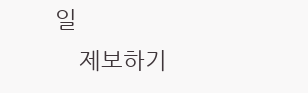일
    제보하기